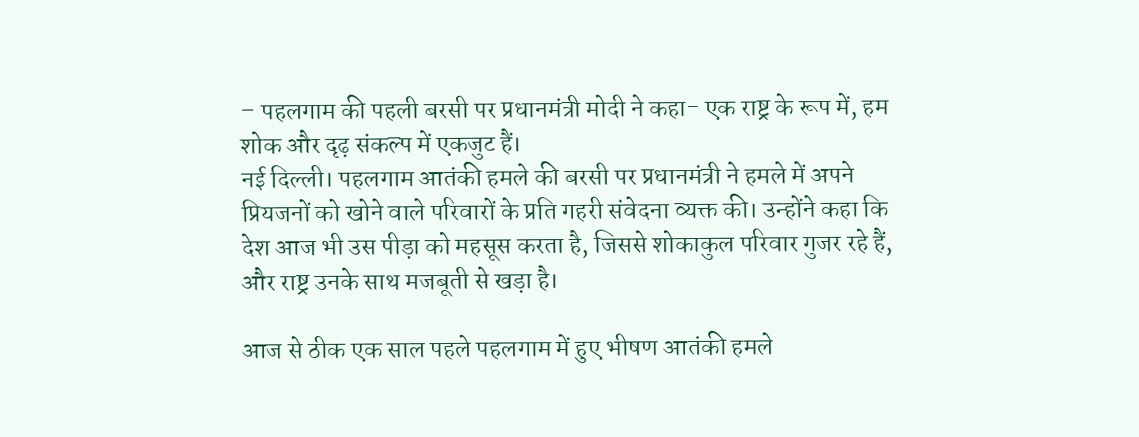– पहलगाम की पहली बरसी पर प्रधानमंत्री मोदी ने कहा- एक राष्ट्र के रूप में, हम शोक और दृढ़ संकल्प में एकजुट हैं।
नई दिल्ली। पहलगाम आतंकी हमले की बरसी पर प्रधानमंत्री ने हमले में अपने प्रियजनों को खोने वाले परिवारों के प्रति गहरी संवेदना व्यक्त की। उन्होंने कहा कि देश आज भी उस पीड़ा को महसूस करता है, जिससे शोकाकुल परिवार गुजर रहे हैं, और राष्ट्र उनके साथ मजबूती से खड़ा है।

आज से ठीक एक साल पहले पहलगाम में हुए भीषण आतंकी हमले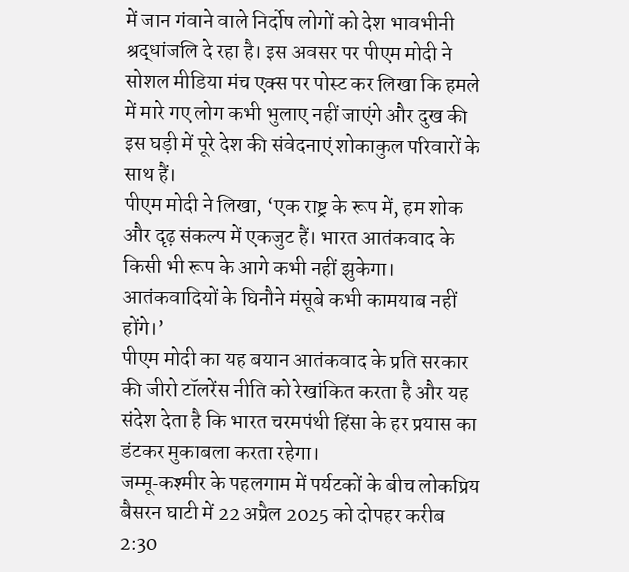में जान गंवाने वाले निर्दोष लोगों को देश भावभीनी श्रद्धांजलि दे रहा है। इस अवसर पर पीएम मोदी ने सोशल मीडिया मंच एक्स पर पोस्ट कर लिखा कि हमले में मारे गए लोग कभी भुलाए नहीं जाएंगे और दुख की इस घड़ी में पूरे देश की संवेदनाएं शोकाकुल परिवारों के साथ हैं।
पीएम मोदी ने लिखा, ‘एक राष्ट्र के रूप में, हम शोक और दृढ़ संकल्प में एकजुट हैं। भारत आतंकवाद के किसी भी रूप के आगे कभी नहीं झुकेगा। आतंकवादियों के घिनौने मंसूबे कभी कामयाब नहीं होंगे।’
पीएम मोदी का यह बयान आतंकवाद के प्रति सरकार की जीरो टॉलरेंस नीति को रेखांकित करता है और यह संदेश देता है कि भारत चरमपंथी हिंसा के हर प्रयास का डंटकर मुकाबला करता रहेगा।
जम्मू‑कश्मीर के पहलगाम में पर्यटकों के बीच लोकप्रिय बैसरन घाटी में 22 अप्रैल 2025 को दोपहर करीब 2:30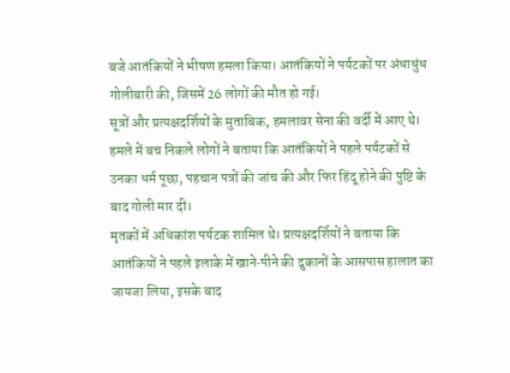बजे आतंकियों ने भीषण हमला किया। आतंकियों ने पर्यटकों पर अंधाधुंध गोलीबारी की, जिसमें 26 लोगों की मौत हो गई।
सूत्रों और प्रत्यक्षदर्शियों के मुताबिक, हमलावर सेना की वर्दी में आए थे। हमले में बच निकले लोगों ने बताया कि आतंकियों ने पहले पर्यटकों से उनका धर्म पूछा, पहचान पत्रों की जांच की और फिर हिंदू होने की पुष्टि के बाद गोली मार दी।
मृतकों में अधिकांश पर्यटक शामिल थे। प्रत्यक्षदर्शियों ने बताया कि आतंकियों ने पहले इलाके में खाने‑पीने की दुकानों के आसपास हालात का जायजा लिया, इसके बाद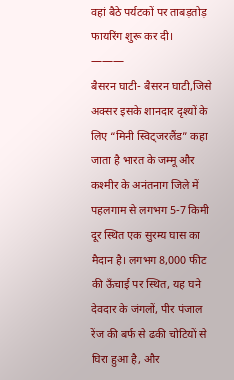वहां बैठे पर्यटकों पर ताबड़तोड़ फायरिंग शुरू कर दी।
———
बैसरन घाटी- बैसरन घाटी,जिसे अक्सर इसके शानदार दृश्यों के लिए “मिनी स्विट्जरलैंड” कहा जाता है भारत के जम्मू और कश्मीर के अनंतनाग जिले में पहलगाम से लगभग 5-7 किमी दूर स्थित एक सुरम्य घास का मैदान है। लगभग 8,000 फीट की ऊँचाई पर स्थित, यह घने देवदार के जंगलों, पीर पंजाल रेंज की बर्फ से ढकी चोटियों से घिरा हुआ है, और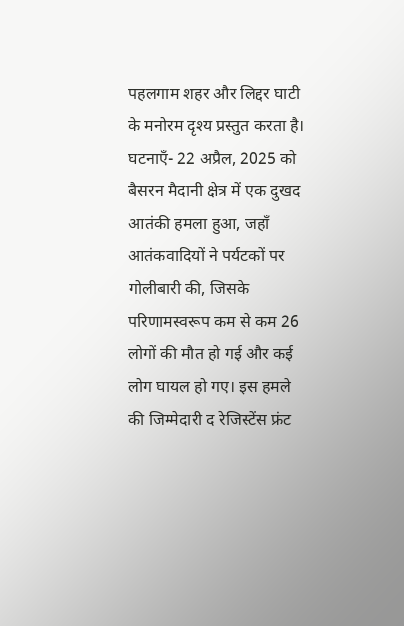पहलगाम शहर और लिद्दर घाटी के मनोरम दृश्य प्रस्तुत करता है।
घटनाएँ- 22 अप्रैल, 2025 को बैसरन मैदानी क्षेत्र में एक दुखद आतंकी हमला हुआ, जहाँ आतंकवादियों ने पर्यटकों पर गोलीबारी की, जिसके परिणामस्वरूप कम से कम 26 लोगों की मौत हो गई और कई लोग घायल हो गए। इस हमले की जिम्मेदारी द रेजिस्टेंस फ्रंट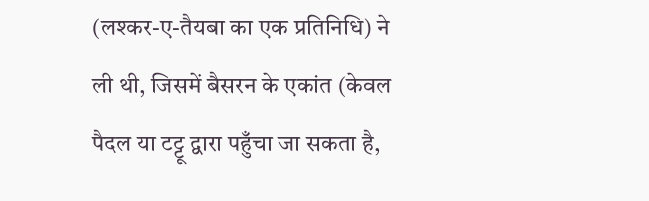(लश्कर-ए-तैयबा का एक प्रतिनिधि) ने ली थी, जिसमें बैसरन के एकांत (केवल पैदल या टट्टू द्वारा पहुँचा जा सकता है,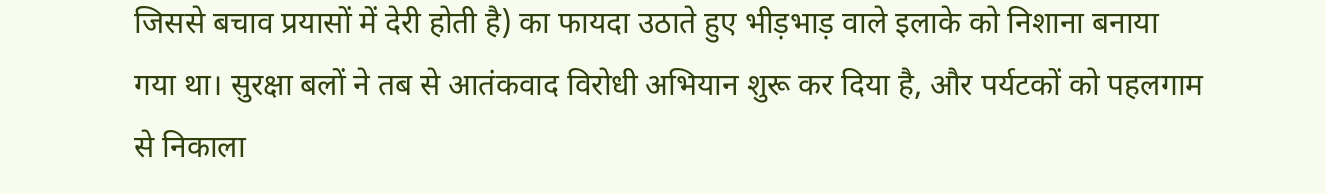जिससे बचाव प्रयासों में देरी होती है) का फायदा उठाते हुए भीड़भाड़ वाले इलाके को निशाना बनाया गया था। सुरक्षा बलों ने तब से आतंकवाद विरोधी अभियान शुरू कर दिया है, और पर्यटकों को पहलगाम से निकाला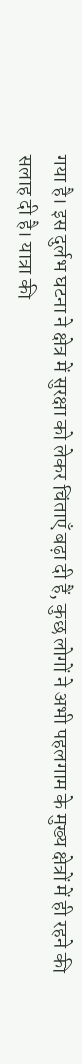गया है। इस दुर्लभ घटना ने क्षेत्र में सुरक्षा को लेकर चिंताएँ बढ़ा दी हैं, कुछ लोगों ने अभी पहलगाम के मुख्य क्षेत्रों में ही रहने की सलाह दी है। यात्रा की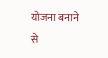योजना बनाने से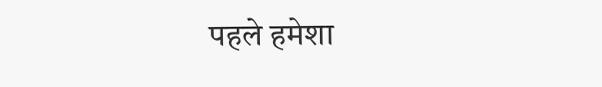पहले हमेशा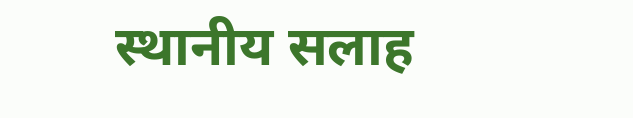स्थानीय सलाह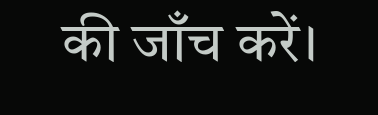की जाँच करें।